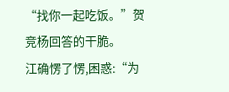“找你一起吃饭。”贺竞杨回答的干脆。
江确愣了愣,困惑:“为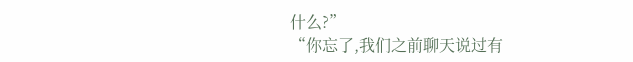什么?”
“你忘了,我们之前聊天说过有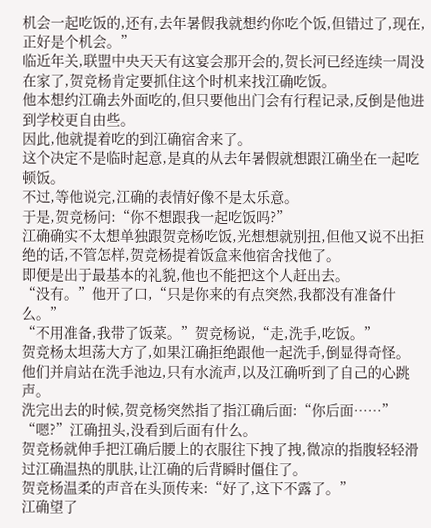机会一起吃饭的,还有,去年暑假我就想约你吃个饭,但错过了,现在,正好是个机会。”
临近年关,联盟中央天天有这宴会那开会的,贺长河已经连续一周没在家了,贺竞杨肯定要抓住这个时机来找江确吃饭。
他本想约江确去外面吃的,但只要他出门会有行程记录,反倒是他进到学校更自由些。
因此,他就提着吃的到江确宿舍来了。
这个决定不是临时起意,是真的从去年暑假就想跟江确坐在一起吃顿饭。
不过,等他说完,江确的表情好像不是太乐意。
于是,贺竞杨问:“你不想跟我一起吃饭吗?”
江确确实不太想单独跟贺竞杨吃饭,光想想就别扭,但他又说不出拒绝的话,不管怎样,贺竞杨提着饭盒来他宿舍找他了。
即便是出于最基本的礼貌,他也不能把这个人赶出去。
“没有。”他开了口,“只是你来的有点突然,我都没有准备什么。”
“不用准备,我带了饭菜。”贺竞杨说,“走,洗手,吃饭。”
贺竞杨太坦荡大方了,如果江确拒绝跟他一起洗手,倒显得奇怪。
他们并肩站在洗手池边,只有水流声,以及江确听到了自己的心跳声。
洗完出去的时候,贺竞杨突然指了指江确后面:“你后面……”
“嗯?”江确扭头,没看到后面有什么。
贺竞杨就伸手把江确后腰上的衣服往下拽了拽,微凉的指腹轻轻滑过江确温热的肌肤,让江确的后背瞬时僵住了。
贺竞杨温柔的声音在头顶传来:“好了,这下不露了。”
江确望了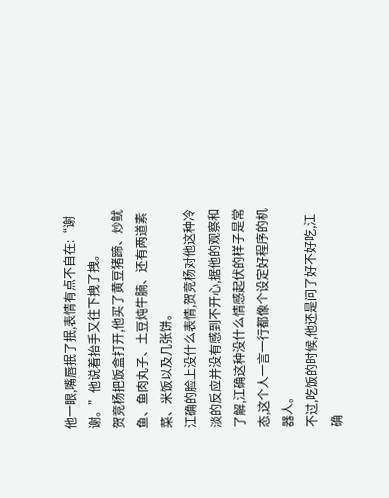他一眼,嘴唇抿了抿,表情有点不自在:“谢谢。”他说着抬手又往下拽了拽。
贺竞杨把饭盒打开,他买了黄豆猪蹄、炒鱿鱼、鱼肉丸子、土豆炖牛腩、还有两道素菜、米饭以及几张饼。
江确的脸上没什么表情,贺竞杨对他这种冷淡的反应并没有感到不开心,据他的观察和了解,江确这种没什么情感起伏的样子是常态,这个人一言一行都像个设定好程序的机器人。
不过,吃饭的时候,他还是问了好不好吃,江确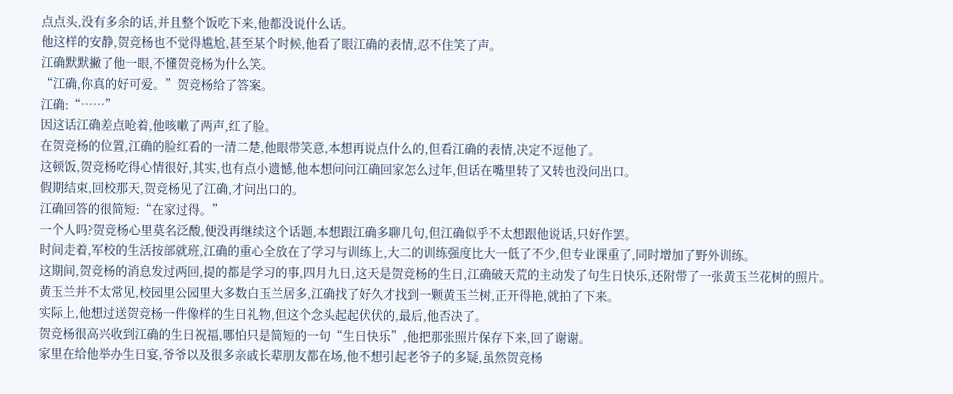点点头,没有多余的话,并且整个饭吃下来,他都没说什么话。
他这样的安静,贺竞杨也不觉得尴尬,甚至某个时候,他看了眼江确的表情,忍不住笑了声。
江确默默撇了他一眼,不懂贺竞杨为什么笑。
“江确,你真的好可爱。”贺竞杨给了答案。
江确:“……”
因这话江确差点呛着,他咳嗽了两声,红了脸。
在贺竞杨的位置,江确的脸红看的一清二楚,他眼带笑意,本想再说点什么的,但看江确的表情,决定不逗他了。
这顿饭,贺竞杨吃得心情很好,其实,也有点小遗憾,他本想问问江确回家怎么过年,但话在嘴里转了又转也没问出口。
假期结束,回校那天,贺竞杨见了江确,才问出口的。
江确回答的很简短:“在家过得。”
一个人吗?贺竞杨心里莫名泛酸,便没再继续这个话题,本想跟江确多聊几句,但江确似乎不太想跟他说话,只好作罢。
时间走着,军校的生活按部就班,江确的重心全放在了学习与训练上,大二的训练强度比大一低了不少,但专业课重了,同时增加了野外训练。
这期间,贺竞杨的消息发过两回,提的都是学习的事,四月九日,这天是贺竞杨的生日,江确破天荒的主动发了句生日快乐,还附带了一张黄玉兰花树的照片。
黄玉兰并不太常见,校园里公园里大多数白玉兰居多,江确找了好久才找到一颗黄玉兰树,正开得艳,就拍了下来。
实际上,他想过送贺竞杨一件像样的生日礼物,但这个念头起起伏伏的,最后,他否决了。
贺竞杨很高兴收到江确的生日祝福,哪怕只是简短的一句“生日快乐”,他把那张照片保存下来,回了谢谢。
家里在给他举办生日宴,爷爷以及很多亲戚长辈朋友都在场,他不想引起老爷子的多疑,虽然贺竞杨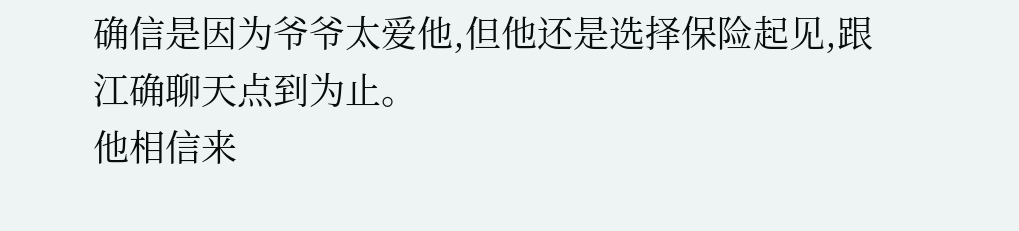确信是因为爷爷太爱他,但他还是选择保险起见,跟江确聊天点到为止。
他相信来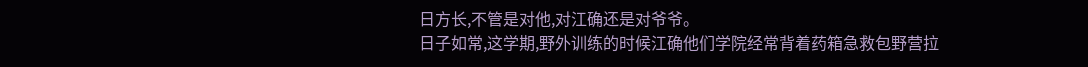日方长,不管是对他,对江确还是对爷爷。
日子如常,这学期,野外训练的时候江确他们学院经常背着药箱急救包野营拉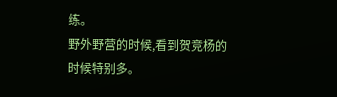练。
野外野营的时候,看到贺竞杨的时候特别多。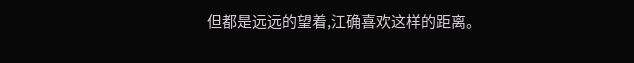但都是远远的望着,江确喜欢这样的距离。